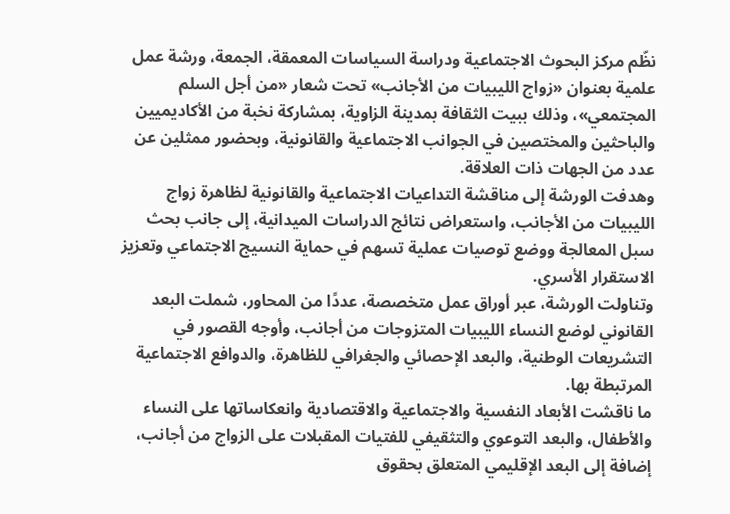نظّم مركز البحوث الاجتماعية ودراسة السياسات المعمقة، الجمعة، ورشة عمل علمية بعنوان «زواج الليبيات من الأجانب» تحت شعار «من أجل السلم المجتمعي»، وذلك ببيت الثقافة بمدينة الزاوية، بمشاركة نخبة من الأكاديميين والباحثين والمختصين في الجوانب الاجتماعية والقانونية، وبحضور ممثلين عن عدد من الجهات ذات العلاقة.
وهدفت الورشة إلى مناقشة التداعيات الاجتماعية والقانونية لظاهرة زواج الليبيات من الأجانب، واستعراض نتائج الدراسات الميدانية، إلى جانب بحث سبل المعالجة ووضع توصيات عملية تسهم في حماية النسيج الاجتماعي وتعزيز الاستقرار الأسري.
وتناولت الورشة، عبر أوراق عمل متخصصة، عددًا من المحاور، شملت البعد القانوني لوضع النساء الليبيات المتزوجات من أجانب، وأوجه القصور في التشريعات الوطنية، والبعد الإحصائي والجغرافي للظاهرة، والدوافع الاجتماعية المرتبطة بها.
ما ناقشت الأبعاد النفسية والاجتماعية والاقتصادية وانعكاساتها على النساء والأطفال، والبعد التوعوي والتثقيفي للفتيات المقبلات على الزواج من أجانب، إضافة إلى البعد الإقليمي المتعلق بحقوق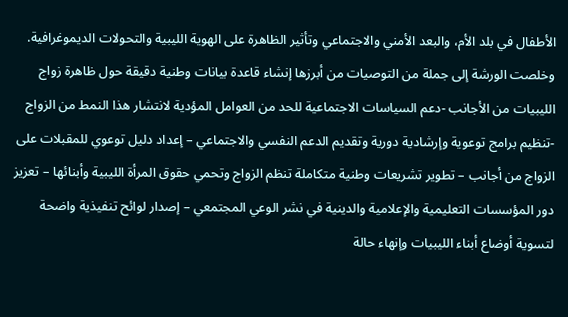الأطفال في بلد الأم، والبعد الأمني والاجتماعي وتأثير الظاهرة على الهوية الليبية والتحولات الديموغرافية.
وخلصت الورشة إلى جملة من التوصيات من أبرزها إنشاء قاعدة بيانات وطنية دقيقة حول ظاهرة زواج الليبيات من الأجانب -دعم السياسات الاجتماعية للحد من العوامل المؤدية لانتشار هذا النمط من الزواج -تنظيم برامج توعوية وإرشادية دورية وتقديم الدعم النفسي والاجتماعي – إعداد دليل توعوي للمقبلات على الزواج من أجانب – تطوير تشريعات وطنية متكاملة تنظم الزواج وتحمي حقوق المرأة الليبية وأبنائها – تعزيز دور المؤسسات التعليمية والإعلامية والدينية في نشر الوعي المجتمعي – إصدار لوائح تنفيذية واضحة لتسوية أوضاع أبناء الليبيات وإنهاء حالة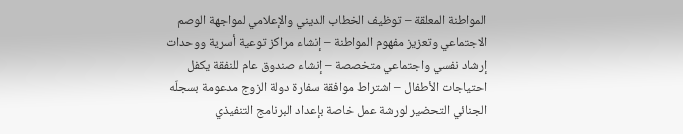المواطنة المعلقة – توظيف الخطاب الديني والإعلامي لمواجهة الوصم الاجتماعي وتعزيز مفهوم المواطنة – إنشاء مراكز توعية أسرية ووحدات إرشاد نفسي واجتماعي متخصصة – إنشاء صندوق عام للنفقة يكفل احتياجات الأطفال – اشتراط موافقة سفارة دولة الزوج مدعومة بسجلّه الجنائي التحضير لورشة عمل خاصة بإعداد البرنامج التنفيذي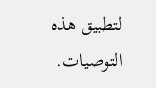لتطبيق هذه التوصيات.